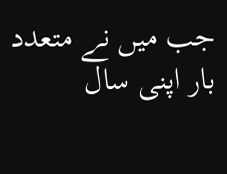جب میں نے متعدد بار اپنی سال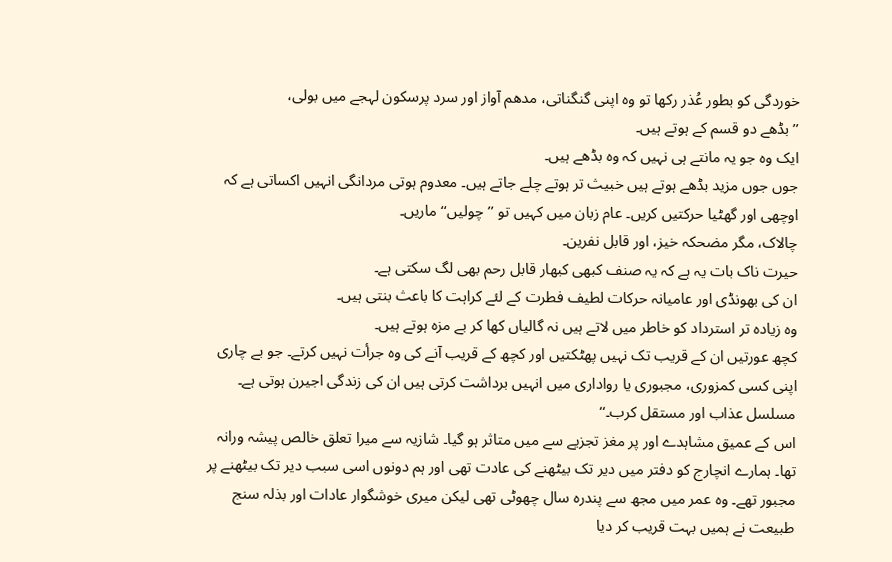خوردگی کو بطور عُذر رکھا تو وہ اپنی گنگناتی، مدھم آواز اور سرد پرسکون لہجے میں بولی،
’’بڈھے دو قسم کے ہوتے ہیں۔
ایک وہ جو یہ مانتے ہی نہیں کہ وہ بڈھے ہیں۔
جوں جوں مزید بڈھے ہوتے ہیں خبیث تر ہوتے چلے جاتے ہیں۔ معدوم ہوتی مردانگی انہیں اکساتی ہے کہ اوچھی اور گھٹیا حرکتیں کریں۔ عام زبان میں کہیں تو ’’چولیں‘‘ ماریں۔
چالاک، مگر مضحکہ خیز، اور قابل نفرین۔
حیرت ناک بات یہ ہے کہ یہ صنف کبھی کبھار قابل رحم بھی لگ سکتی ہے۔
ان کی بھونڈی اور عامیانہ حرکات لطیف فطرت کے لئے کراہت کا باعث بنتی ہیں۔
وہ زیادہ تر استرداد کو خاطر میں لاتے ہیں نہ گالیاں کھا کر بے مزہ ہوتے ہیں۔
کچھ عورتیں ان کے قریب تک نہیں پھٹکتیں اور کچھ کے قریب آنے کی وہ جرأت نہیں کرتے۔ جو بے چاری اپنی کسی کمزوری، مجبوری یا رواداری میں انہیں برداشت کرتی ہیں ان کی زندگی اجیرن ہوتی ہے۔ مسلسل عذاب اور مستقل کرب۔‘‘
اس کے عمیق مشاہدے اور پر مغز تجزیے سے میں متاثر ہو گیا۔ شازیہ سے میرا تعلق خالص پیشہ ورانہ تھا۔ ہمارے انچارج کو دفتر میں دیر تک بیٹھنے کی عادت تھی اور ہم دونوں اسی سبب دیر تک بیٹھنے پر مجبور تھے۔ وہ عمر میں مجھ سے پندرہ سال چھوٹی تھی لیکن میری خوشگوار عادات اور بذلہ سنج طبیعت نے ہمیں بہت قریب کر دیا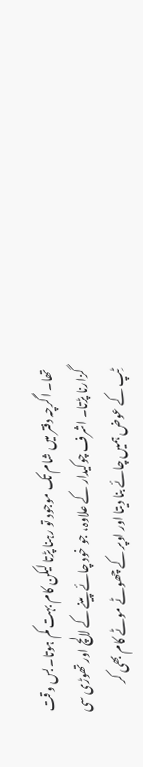تھا۔ اگرچہ دفتر میں شام تک موجود تو رہنا پڑتا لیکن کام بہت کم ہوتا۔ بس وقت گزارنا پڑتا۔ اشرف چوکیدار کے علاوہ، جو خود چائے پینے کے لالچ اور تھوڑی سی ٹِپ کے عوض ہمیں چائے بنا دیتا اور اوپر کے چھوٹے موٹے کام بھی کر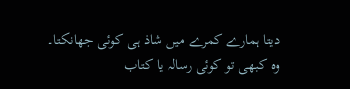دیتا ہمارے کمرے میں شاذ ہی کوئی جھانکتا۔
وہ کبھی تو کوئی رسالہ یا کتاب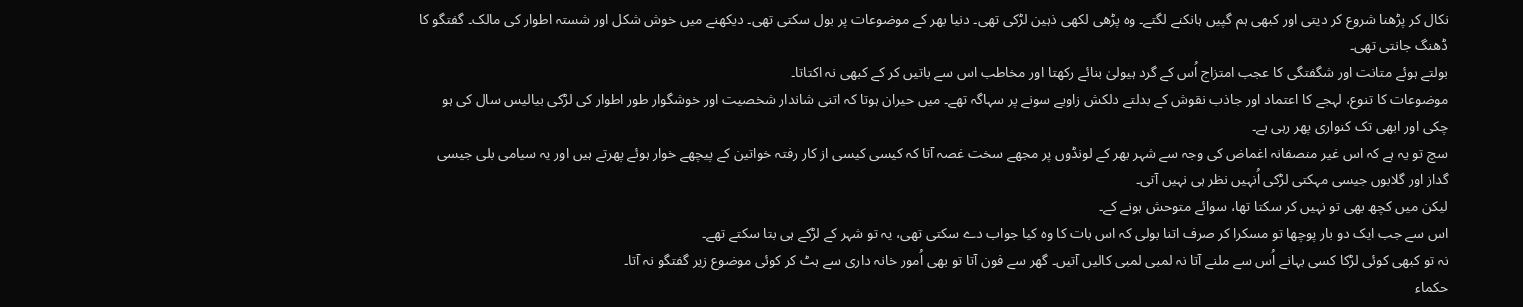نکال کر پڑھنا شروع کر دیتی اور کبھی ہم گپیں ہانکنے لگتے۔ وہ پڑھی لکھی ذہین لڑکی تھی۔ دنیا بھر کے موضوعات پر بول سکتی تھی۔ دیکھنے میں خوش شکل اور شستہ اطوار کی مالک۔ گفتگو کا ڈھنگ جانتی تھی۔
بولتے ہوئے متانت اور شگفتگی کا عجب امتزاج اُس کے گرد ہیولیٰ بنائے رکھتا اور مخاطب اس سے باتیں کر کے کبھی نہ اکتاتا۔
موضوعات کا تنوع، لہجے کا اعتماد اور جاذب نقوش کے بدلتے دلکش زاویے سونے پر سہاگہ تھے۔ میں حیران ہوتا کہ اتنی شاندار شخصیت اور خوشگوار طور اطوار کی لڑکی بیالیس سال کی ہو چکی اور ابھی تک کنواری پھر رہی ہے۔
سچ تو یہ ہے کہ اس غیر منصفانہ اغماض کی وجہ سے شہر بھر کے لونڈوں پر مجھے سخت غصہ آتا کہ کیسی کیسی از کار رفتہ خواتین کے پیچھے خوار ہوئے پھرتے ہیں اور یہ سیامی بلی جیسی گداز اور گلابوں جیسی مہکتی لڑکی اُنہیں نظر ہی نہیں آتی۔
لیکن میں کچھ بھی تو نہیں کر سکتا تھا، سوائے متوحش ہونے کے۔
اس سے جب ایک دو بار پوچھا تو مسکرا کر صرف اتنا بولی کہ اس بات کا وہ کیا جواب دے سکتی تھی، یہ تو شہر کے لڑکے ہی بتا سکتے تھے۔
نہ تو کبھی کوئی لڑکا کسی بہانے اُس سے ملنے آتا نہ لمبی لمبی کالیں آتیں۔ گھر سے فون آتا تو بھی اُمور خانہ داری سے ہٹ کر کوئی موضوع زیر گفتگو نہ آتا۔
حکماء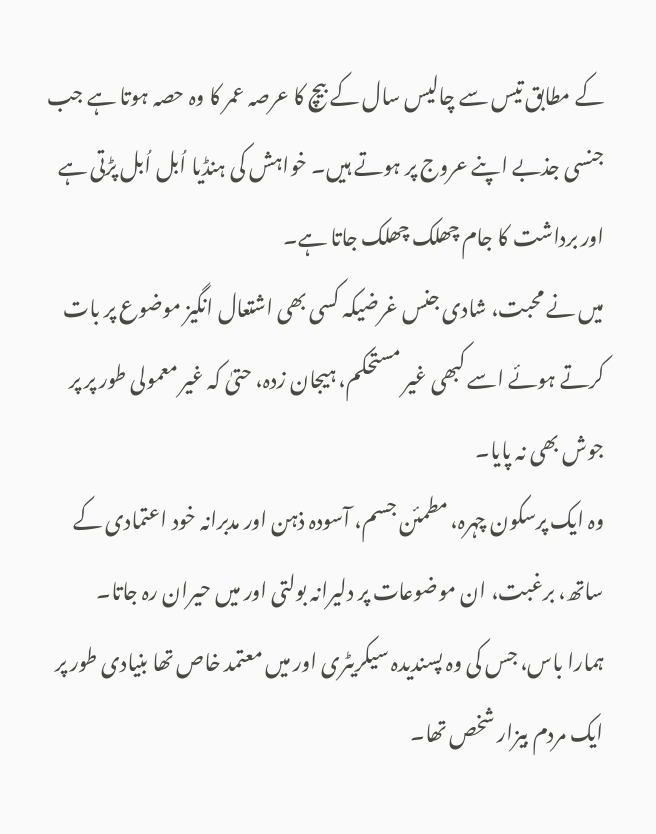کے مطابق تیس سے چالیس سال کے بیچ کا عرصہ عمر کا وہ حصہ ہوتا ہے جب جنسی جذبے اپنے عروج پر ہوتے ہیں۔ خواہش کی ہنڈیا اُبل اُبل پڑتی ہے اور برداشت کا جام چھلک چھلک جاتا ہے۔
میں نے محبت، شادی جنس غرضیکہ کسی بھی اشتعال انگیز موضوع پر بات کرتے ہوئے اسے کبھی غیر مستحکم، ہیجان زدہ، حتیٰ کہ غیر معمولی طور پر پر جوش بھی نہ پایا۔
وہ ایک پرسکون چہرہ، مطمئن جسم، آسودہ ذہن اور مدبرانہ خود اعتمادی کے ساتھ، برغبت، ان موضوعات پر دلیرانہ بولتی اور میں حیران رہ جاتا۔
ہمارا باس، جس کی وہ پسندیدہ سیکریٹری اور میں معتمد خاص تھا بنیادی طور پر ایک مردم بیزار شخص تھا۔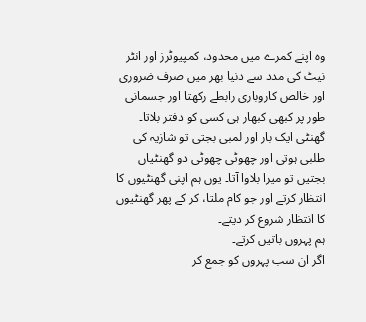وہ اپنے کمرے میں محدود، کمپیوٹرز اور انٹر نیٹ کی مدد سے دنیا بھر میں صرف ضروری اور خالص کاروباری رابطے رکھتا اور جسمانی طور پر کبھی کبھار ہی کسی کو دفتر بلاتا۔
گھنٹی ایک بار اور لمبی بجتی تو شازیہ کی طلبی ہوتی اور چھوٹی چھوٹی دو گھنٹیاں بجتیں تو میرا بلاوا آتا۔ یوں ہم اپنی گھنٹیوں کا انتظار کرتے اور جو کام ملتا، کر کے پھر گھنٹیوں کا انتظار شروع کر دیتے۔
ہم پہروں باتیں کرتے۔
اگر ان سب پہروں کو جمع کر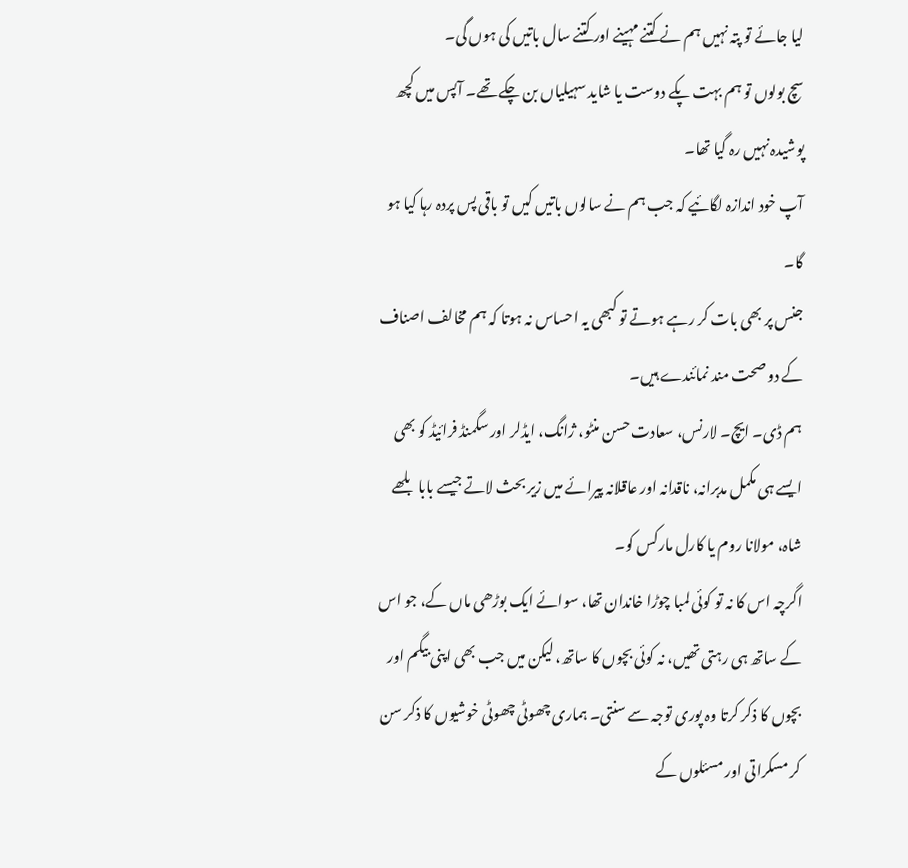لیا جائے تو پتہ نہیں ہم نے کتنے مہینے اور کتنے سال باتیں کی ہوں گی۔
سچ بولوں تو ہم بہت پکے دوست یا شاید سہیلیاں بن چکے تھے۔ آپس میں کچھ پوشیدہ نہیں رہ گیا تھا۔
آپ خود اندازہ لگائیے کہ جب ہم نے سالوں باتیں کیں تو باقی پس پردہ رہا کیا ہو گا۔
جنس پر بھی بات کر رہے ہوتے تو کبھی یہ احساس نہ ہوتا کہ ہم مخالف اصناف کے دو صحت مند نمائندے ہیں۔
ہم ڈی۔ ایچ۔ لارنس، سعادت حسن منٹو، ژانگ، ایڈلر اور سگمنڈ فرائیڈ کو بھی ایسے ہی مکمل مدبرانہ، ناقدانہ اور عاقلانہ پیرائے میں زیر بحث لاتے جیسے بابا بلھے شاہ، مولانا روم یا کارل مارکس کو۔
اگرچہ اس کا نہ تو کوئی لمبا چوڑا خاندان تھا، سوائے ایک بوڑھی ماں کے، جو اس کے ساتھ ہی رہتی تھیں، نہ کوئی بچوں کا ساتھ، لیکن میں جب بھی اپنی بیگم اور بچوں کا ذکر کرتا وہ پوری توجہ سے سنتی۔ ہماری چھوٹی چھوٹی خوشیوں کا ذکر سن کر مسکراتی اور مسئلوں کے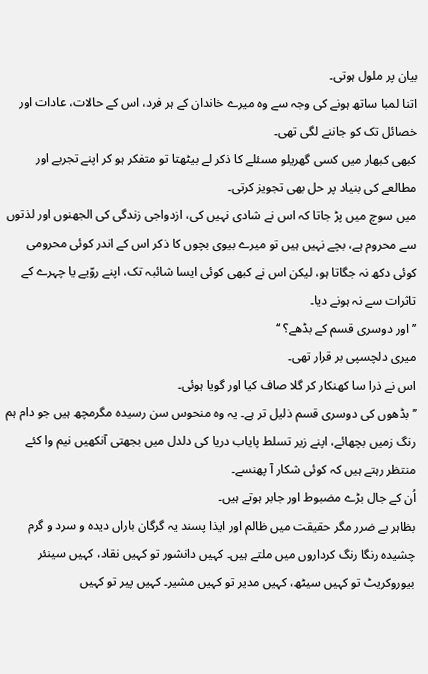بیان پر ملول ہوتی۔
اتنا لمبا ساتھ ہونے کی وجہ سے وہ میرے خاندان کے ہر فرد، اس کے حالات، عادات اور خصائل تک کو جاننے لگی تھی۔
کبھی کبھار میں کسی گھریلو مسئلے کا ذکر لے بیٹھتا تو متفکر ہو کر اپنے تجربے اور مطالعے کی بنیاد پر حل بھی تجویز کرتی۔
میں سوچ میں پڑ جاتا کہ اس نے شادی نہیں کی، ازدواجی زندگی کی الجھنوں اور لذتوں سے محروم ہے، بچے نہیں ہیں تو میرے بیوی بچوں کا ذکر اس کے اندر کوئی محرومی کوئی دکھ نہ جگاتا ہو، لیکن اس نے کبھی کوئی ایسا شائبہ تک، اپنے روّیے یا چہرے کے تاثرات سے نہ ہونے دیا۔
’’اور دوسری قسم کے بڈھے؟ ‘‘
میری دلچسپی بر قرار تھی۔
اس نے ذرا سا کھنکار کر گلا صاف کیا اور گویا ہوئی۔
’’بڈھوں کی دوسری قسم ذلیل تر ہے۔ یہ وہ منحوس سن رسیدہ مگرمچھ ہیں جو دام ہم رنگ زمیں بچھائے، اپنے زیر تسلط پایاب دریا کی دلدل میں بجھتی آنکھیں نیم وا کئے منتظر رہتے ہیں کہ کوئی شکار آ پھنسے۔
اُن کے جال بڑے مضبوط اور جابر ہوتے ہیں۔
بظاہر بے ضرر مگر حقیقت میں ظالم اور ایذا پسند یہ گرگان باراں دیدہ و سرد و گرم چشیدہ رنگا رنگ کرداروں میں ملتے ہیں۔ کہیں دانشور تو کہیں نقاد، کہیں سینئر بیوروکریٹ تو کہیں سیٹھ، کہیں مدیر تو کہیں مشیر۔ کہیں پیر تو کہیں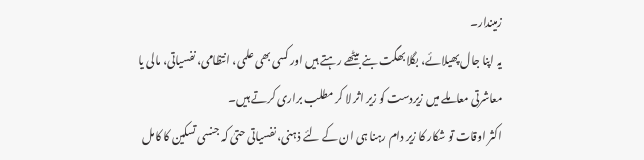زمیندار۔
یہ اپنا جال پھیلائے، بگلا بھگت بنے بیٹھے رہتے ہیں اور کسی بھی علمی، انتظامی، نفسیاتی، مالی یا معاشرتی معاملے میں زیردست کو زیر اثر لا کر مطلب براری کرتے ہیں۔
اکثر اوقات تو شکار کا زیر دام رہنا ہی ان کے لئے ذہنی، نفسیاتی حتیٰ کہ جنسی تسکین کا کامل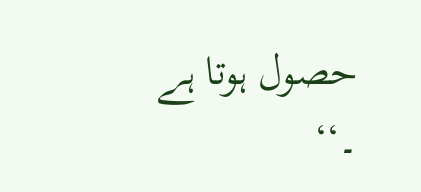حصول ہوتا ہے ۔‘‘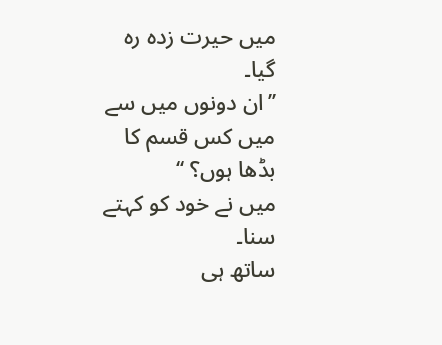میں حیرت زدہ رہ گیا۔
’’ان دونوں میں سے میں کس قسم کا بڈھا ہوں؟ ‘‘
میں نے خود کو کہتے سنا۔
ساتھ ہی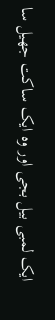ایک لمبی بیل بجی اور وہ ایک ساکت جھیل سا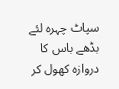سپاٹ چہرہ لئے بڈھے باس کا دروازہ کھول کر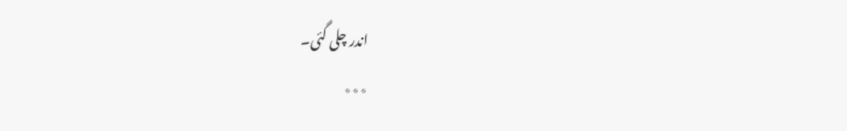اندر چلی گئی۔
٭٭٭